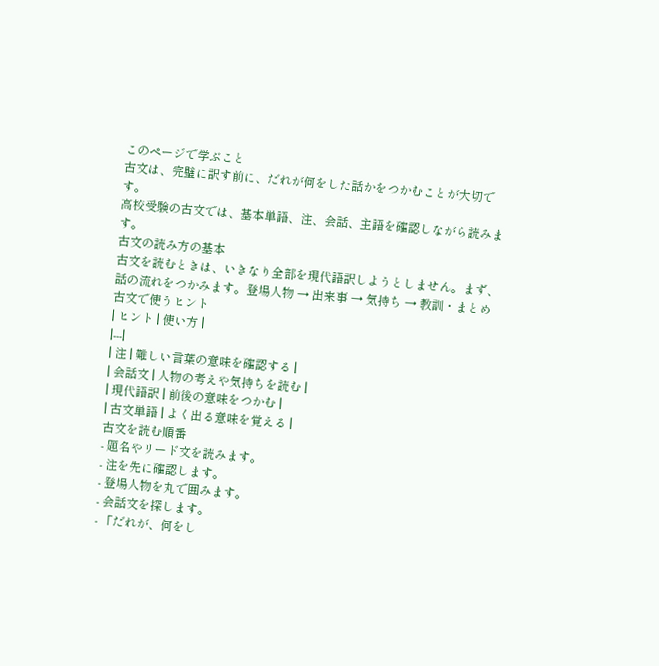このページで学ぶこと
古文は、完璧に訳す前に、だれが何をした話かをつかむことが大切です。
高校受験の古文では、基本単語、注、会話、主語を確認しながら読みます。
古文の読み方の基本
古文を読むときは、いきなり全部を現代語訳しようとしません。まず、話の流れをつかみます。登場人物 → 出来事 → 気持ち → 教訓・まとめ
古文で使うヒント
| ヒント | 使い方 |
|---|
| 注 | 難しい言葉の意味を確認する |
| 会話文 | 人物の考えや気持ちを読む |
| 現代語訳 | 前後の意味をつかむ |
| 古文単語 | よく出る意味を覚える |
古文を読む順番
- 題名やリード文を読みます。
- 注を先に確認します。
- 登場人物を丸で囲みます。
- 会話文を探します。
- 「だれが、何をし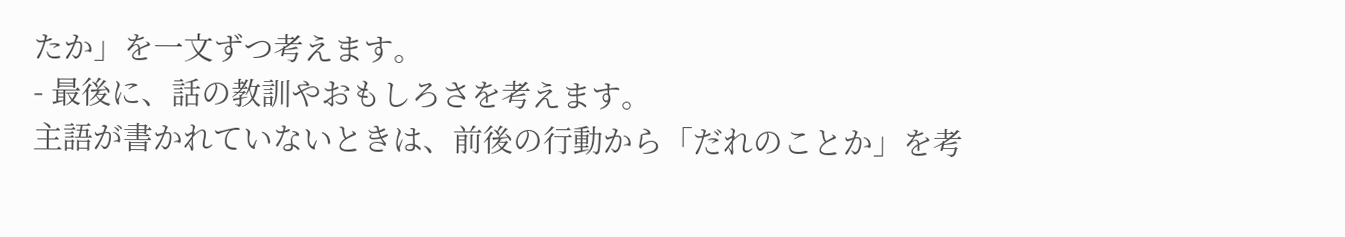たか」を一文ずつ考えます。
- 最後に、話の教訓やおもしろさを考えます。
主語が書かれていないときは、前後の行動から「だれのことか」を考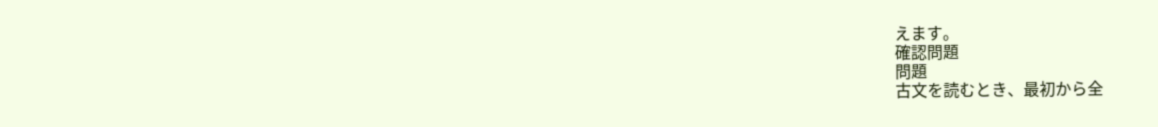えます。
確認問題
問題
古文を読むとき、最初から全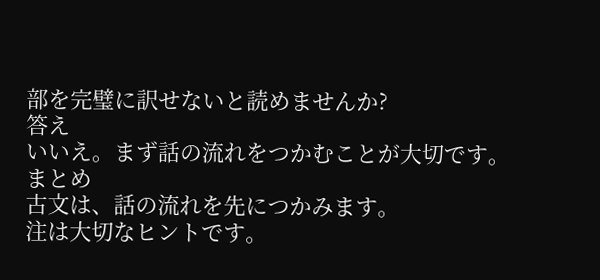部を完璧に訳せないと読めませんか?
答え
いいえ。まず話の流れをつかむことが大切です。
まとめ
古文は、話の流れを先につかみます。
注は大切なヒントです。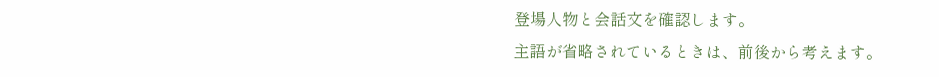登場人物と会話文を確認します。
主語が省略されているときは、前後から考えます。